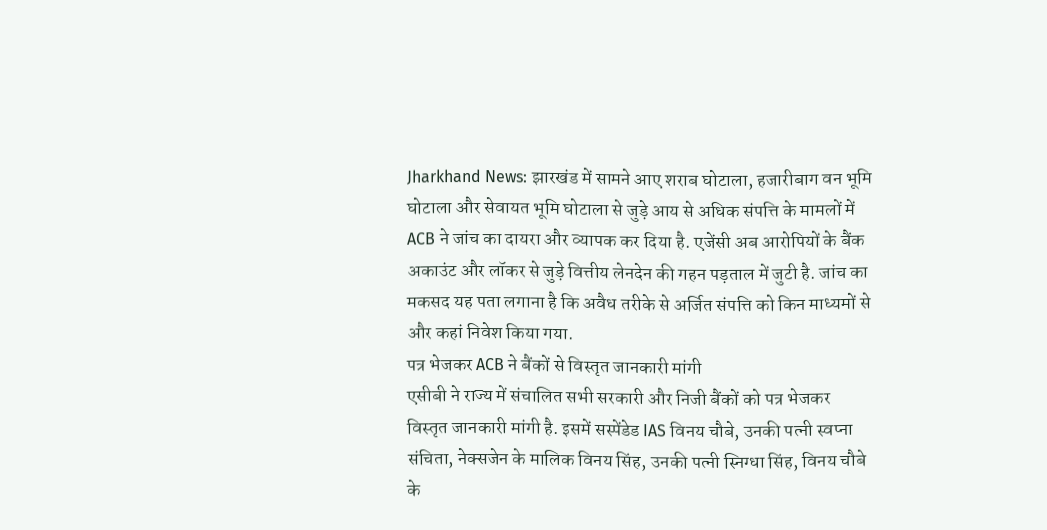Jharkhand News: झारखंड में सामने आए शराब घोटाला, हजारीबाग वन भूमि घोटाला और सेवायत भूमि घोटाला से जुड़े आय से अधिक संपत्ति के मामलों में ACB ने जांच का दायरा और व्यापक कर दिया है. एजेंसी अब आरोपियों के बैंक अकाउंट और लॉकर से जुड़े वित्तीय लेनदेन की गहन पड़ताल में जुटी है. जांच का मकसद यह पता लगाना है कि अवैध तरीके से अर्जित संपत्ति को किन माध्यमों से और कहां निवेश किया गया.
पत्र भेजकर ACB ने बैंकों से विस्तृत जानकारी मांगी
एसीबी ने राज्य में संचालित सभी सरकारी और निजी बैंकों को पत्र भेजकर विस्तृत जानकारी मांगी है. इसमें सस्पेंडेड IAS विनय चौबे, उनकी पत्नी स्वप्ना संचिता, नेक्सजेन के मालिक विनय सिंह, उनकी पत्नी स्निग्धा सिंह, विनय चौबे के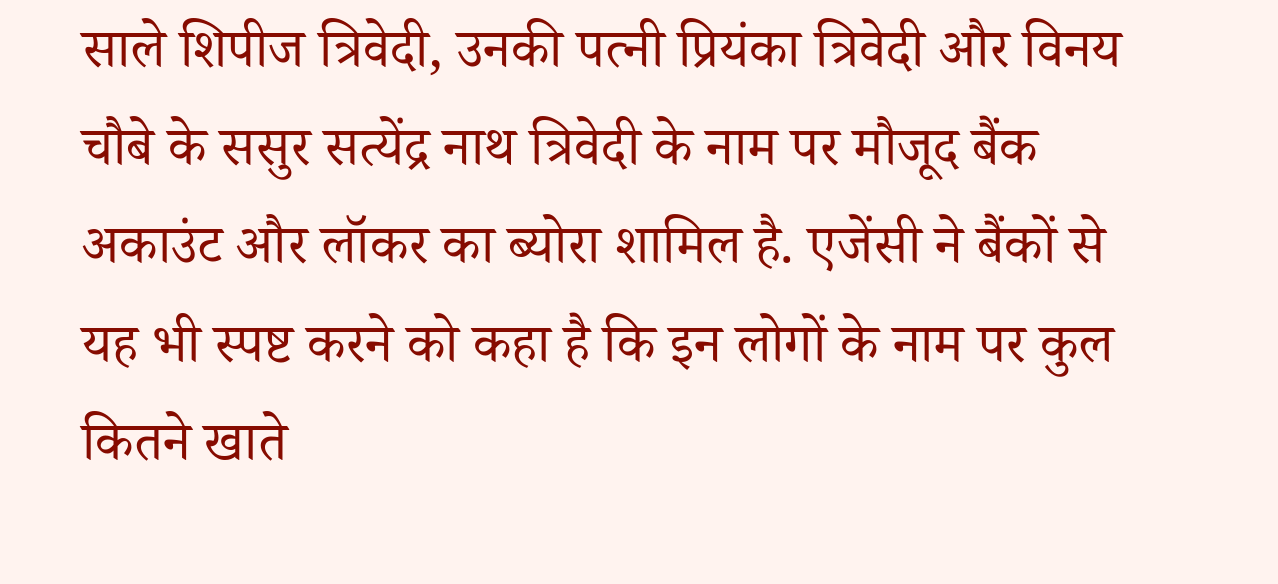साले शिपीज त्रिवेदी, उनकी पत्नी प्रियंका त्रिवेदी और विनय चौबे के ससुर सत्येंद्र नाथ त्रिवेदी के नाम पर मौजूद बैंक अकाउंट और लॉकर का ब्योरा शामिल है. एजेंसी ने बैंकों से यह भी स्पष्ट करने को कहा है कि इन लोगों के नाम पर कुल कितने खाते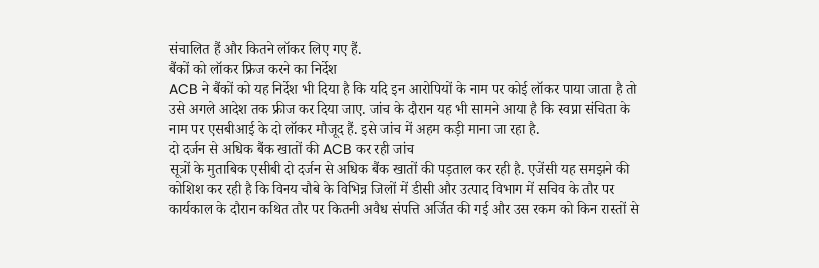संचालित हैं और कितने लॉकर लिए गए हैं.
बैंकों को लॉकर फ्रिज करने का निर्देश
ACB ने बैंकों को यह निर्देश भी दिया है कि यदि इन आरोपियों के नाम पर कोई लॉकर पाया जाता है तो उसे अगले आदेश तक फ्रीज कर दिया जाए. जांच के दौरान यह भी सामने आया है कि स्वप्ना संचिता के नाम पर एसबीआई के दो लॉकर मौजूद हैं. इसे जांच में अहम कड़ी माना जा रहा है.
दो दर्जन से अधिक बैंक खातों की ACB कर रही जांच
सूत्रों के मुताबिक एसीबी दो दर्जन से अधिक बैंक खातों की पड़ताल कर रही है. एजेंसी यह समझने की कोशिश कर रही है कि विनय चौबे के विभिन्न जिलों में डीसी और उत्पाद विभाग में सचिव के तौर पर कार्यकाल के दौरान कथित तौर पर कितनी अवैध संपत्ति अर्जित की गई और उस रकम को किन रास्तों से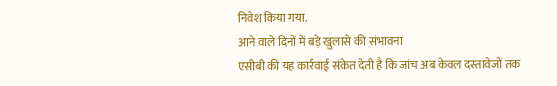निवेश किया गया.
आने वाले दिनों में बड़े खुलासे की संभावना
एसीबी की यह कार्रवाई संकेत देती है कि जांच अब केवल दस्तावेजों तक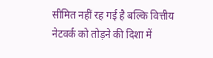सीमित नहीं रह गई है बल्कि वित्तीय नेटवर्क को तोड़ने की दिशा में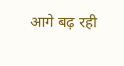आगे बढ़ रही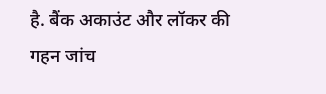है. बैंक अकाउंट और लॉकर की गहन जांच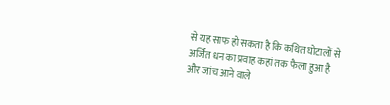से यह साफ हो सकता है कि कथित घोटालों से अर्जित धन का प्रवाह कहां तक फैला हुआ है और जांच आने वाले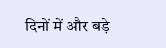दिनों में और बड़े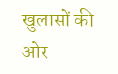खुलासों की ओर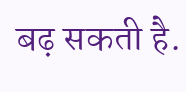बढ़ सकती है.